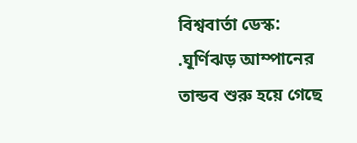বিশ্ববার্তা ডেস্ক: .ঘূর্ণিঝড় আম্পানের তান্ডব শুরু হয়ে গেছে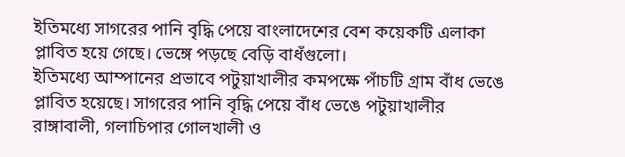ইতিমধ্যে সাগরের পানি বৃদ্ধি পেয়ে বাংলাদেশের বেশ কয়েকটি এলাকা প্লাবিত হয়ে গেছে। ভেঙ্গে পড়ছে বেড়ি বাধঁগুলো।
ইতিমধ্যে আম্পানের প্রভাবে পটুয়াখালীর কমপক্ষে পাঁচটি গ্রাম বাঁধ ভেঙে প্লাবিত হয়েছে। সাগরের পানি বৃদ্ধি পেয়ে বাঁধ ভেঙে পটুয়াখালীর রাঙ্গাবালী, গলাচিপার গোলখালী ও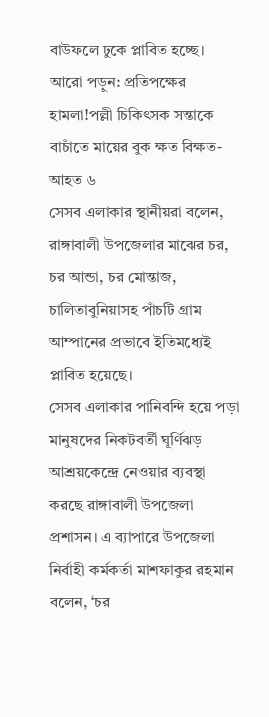বাউফলে ঢুকে প্লাবিত হচ্ছে।
আরো পড়ুন: প্রতিপক্ষের হামলা!পল্লী চিকিৎসক সন্তাকে বাচাঁতে মায়ের বুক ক্ষত বিক্ষত- আহত ৬
সেসব এলাকার স্থানীয়রা বলেন, রাঙ্গাবালী উপজেলার মাঝের চর, চর আন্ডা, চর মোন্তাজ, চালিতাবুনিয়াসহ পাঁচটি গ্রাম আম্পানের প্রভাবে ইতিমধ্যেই প্লাবিত হয়েছে।
সেসব এলাকার পানিবন্দি হয়ে পড়া মানুষদের নিকটবর্তী ঘূর্ণিঝড় আশ্রয়কেন্দ্রে নেওয়ার ব্যবস্থা করছে রাঙ্গাবালী উপজেলা প্রশাসন। এ ব্যাপারে উপজেলা নির্বাহী কর্মকর্তা মাশফাকুর রহমান বলেন, ‘চর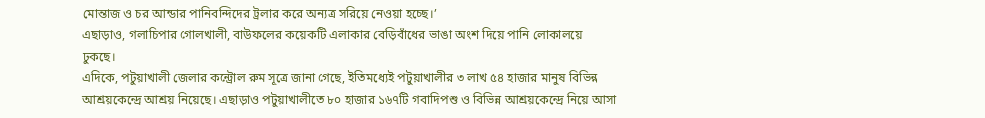মোন্তাজ ও চর আন্ডার পানিবন্দিদের ট্রলার করে অন্যত্র সরিয়ে নেওয়া হচ্ছে।’
এছাড়াও, গলাচিপার গোলখালী, বাউফলের কয়েকটি এলাকার বেড়িবাঁধের ভাঙা অংশ দিয়ে পানি লোকালয়ে ঢুকছে।
এদিকে, পটুয়াখালী জেলার কন্ট্রোল রুম সূত্রে জানা গেছে, ইতিমধ্যেই পটুয়াখালীর ৩ লাখ ৫৪ হাজার মানুষ বিভিন্ন আশ্রয়কেন্দ্রে আশ্রয় নিয়েছে। এছাড়াও পটুয়াখালীতে ৮০ হাজার ১৬৭টি গবাদিপশু ও বিভিন্ন আশ্রয়কেন্দ্রে নিয়ে আসা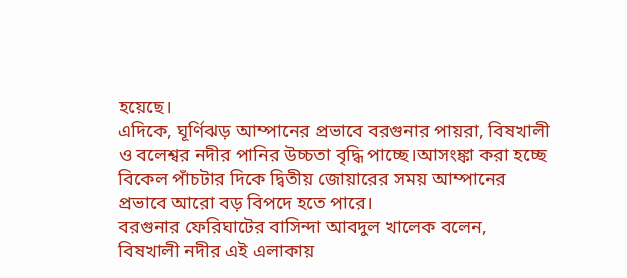হয়েছে।
এদিকে, ঘূর্ণিঝড় আম্পানের প্রভাবে বরগুনার পায়রা, বিষখালী ও বলেশ্বর নদীর পানির উচ্চতা বৃদ্ধি পাচ্ছে।আসংঙ্কা করা হচ্ছে বিকেল পাঁচটার দিকে দ্বিতীয় জোয়ারের সময় আম্পানের প্রভাবে আরো বড় বিপদে হতে পারে।
বরগুনার ফেরিঘাটের বাসিন্দা আবদুল খালেক বলেন, বিষখালী নদীর এই এলাকায়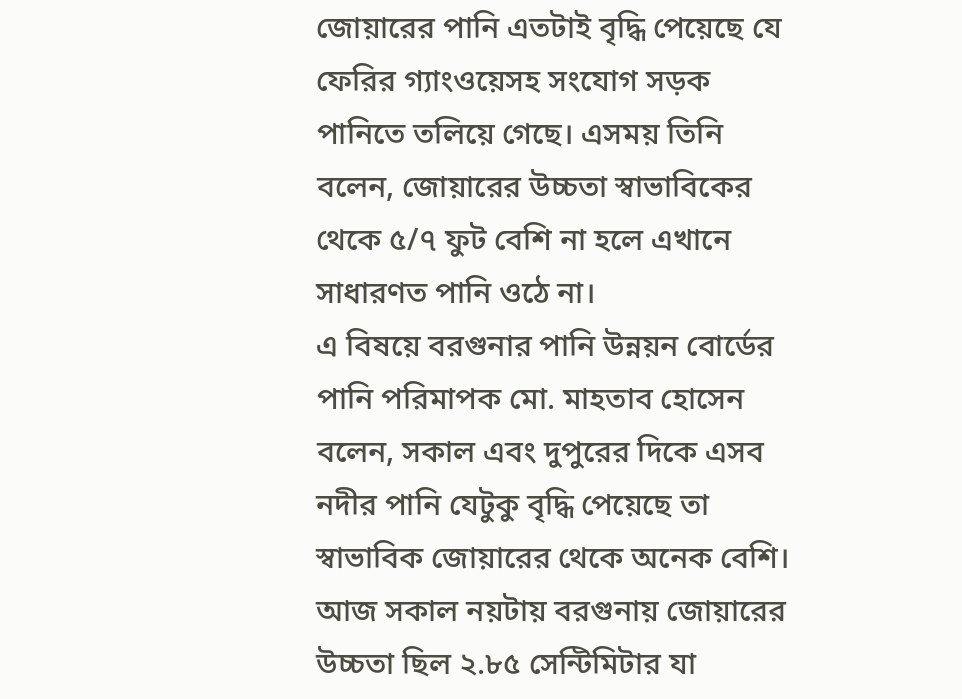জোয়ারের পানি এতটাই বৃদ্ধি পেয়েছে যে ফেরির গ্যাংওয়েসহ সংযোগ সড়ক পানিতে তলিয়ে গেছে। এসময় তিনি বলেন, জোয়ারের উচ্চতা স্বাভাবিকের থেকে ৫/৭ ফুট বেশি না হলে এখানে সাধারণত পানি ওঠে না।
এ বিষয়ে বরগুনার পানি উন্নয়ন বোর্ডের পানি পরিমাপক মো. মাহতাব হোসেন বলেন, সকাল এবং দুপুরের দিকে এসব নদীর পানি যেটুকু বৃদ্ধি পেয়েছে তা স্বাভাবিক জোয়ারের থেকে অনেক বেশি। আজ সকাল নয়টায় বরগুনায় জোয়ারের উচ্চতা ছিল ২.৮৫ সেন্টিমিটার যা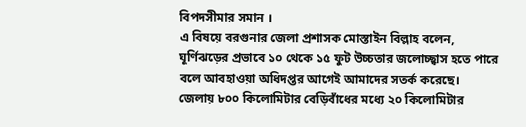বিপদসীমার সমান ।
এ বিষয়ে বরগুনার জেলা প্রশাসক মোস্তাইন বিল্লাহ বলেন, ঘূর্ণিঝড়ের প্রভাবে ১০ থেকে ১৫ ফুট উচ্চতার জলোচ্ছ্বাস হতে পারে বলে আবহাওয়া অধিদপ্তর আগেই আমাদের সতর্ক করেছে।
জেলায় ৮০০ কিলোমিটার বেড়িবাঁধের মধ্যে ২০ কিলোমিটার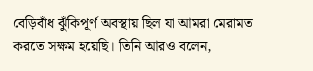বেড়িবাঁধ ঝুঁকিপূর্ণ অবস্থায় ছিল যা আমরা মেরামত করতে সক্ষম হয়েছি। তিনি আরও বলেন,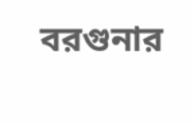বরগুনার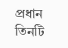প্রধান তিনটি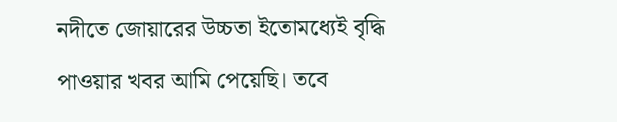নদীতে জোয়ারের উচ্চতা ইতোমধ্যেই বৃদ্ধি পাওয়ার খবর আমি পেয়েছি। তবে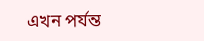এখন পর্যন্ত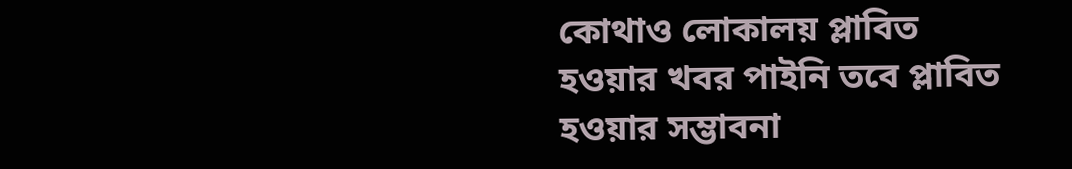কোথাও লোকালয় প্লাবিত হওয়ার খবর পাইনি তবে প্লাবিত হওয়ার সম্ভাবনা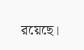রয়েছে।